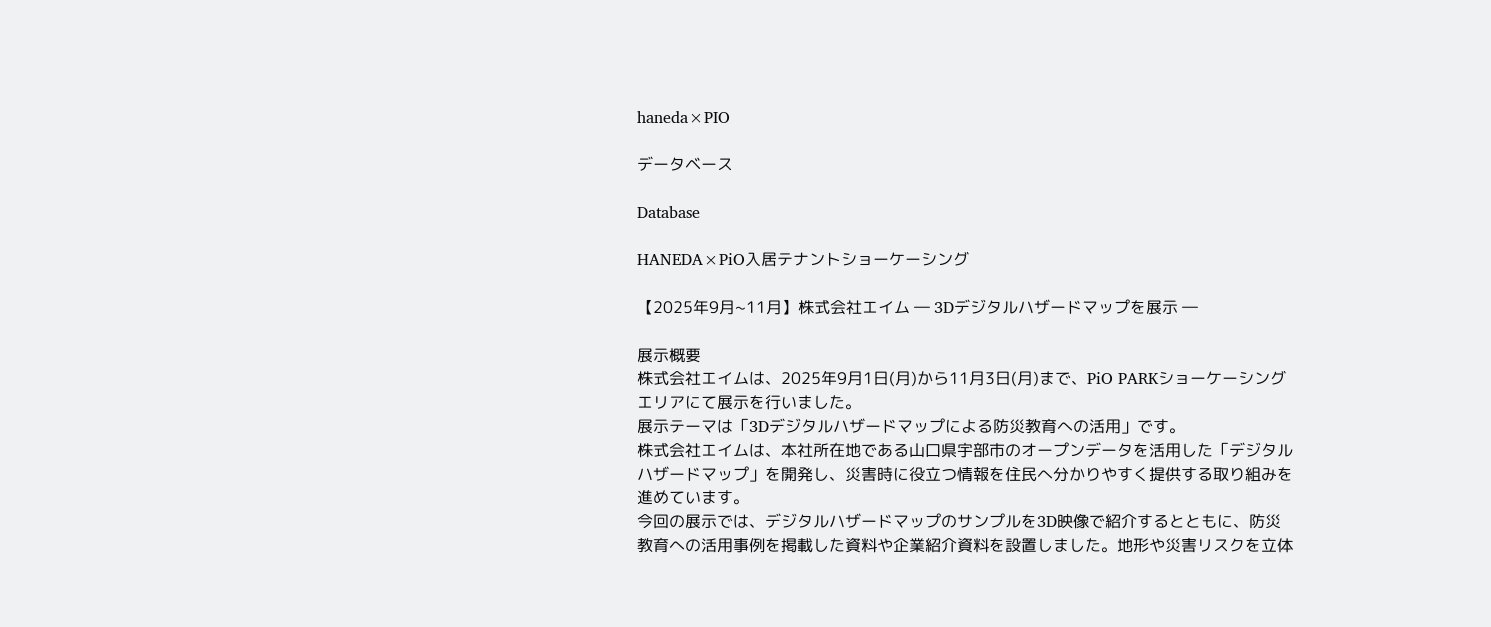haneda×PIO

データベース

Database

HANEDA×PiO入居テナントショーケーシング

【2025年9月~11月】株式会社エイム ― 3Dデジタルハザードマップを展示 ―

展示概要
株式会社エイムは、2025年9月1日(月)から11月3日(月)まで、PiO PARKショーケーシングエリアにて展示を行いました。
展示テーマは「3Dデジタルハザードマップによる防災教育への活用」です。
株式会社エイムは、本社所在地である山口県宇部市のオープンデータを活用した「デジタルハザードマップ」を開発し、災害時に役立つ情報を住民へ分かりやすく提供する取り組みを進めています。
今回の展示では、デジタルハザードマップのサンプルを3D映像で紹介するとともに、防災教育への活用事例を掲載した資料や企業紹介資料を設置しました。地形や災害リスクを立体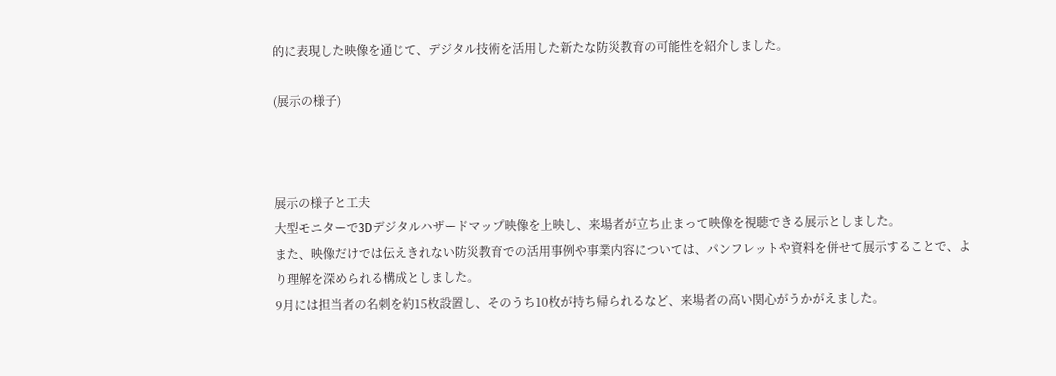的に表現した映像を通じて、デジタル技術を活用した新たな防災教育の可能性を紹介しました。

(展示の様子)



展示の様子と工夫
大型モニターで3Dデジタルハザードマップ映像を上映し、来場者が立ち止まって映像を視聴できる展示としました。
また、映像だけでは伝えきれない防災教育での活用事例や事業内容については、パンフレットや資料を併せて展示することで、より理解を深められる構成としました。
9月には担当者の名刺を約15枚設置し、そのうち10枚が持ち帰られるなど、来場者の高い関心がうかがえました。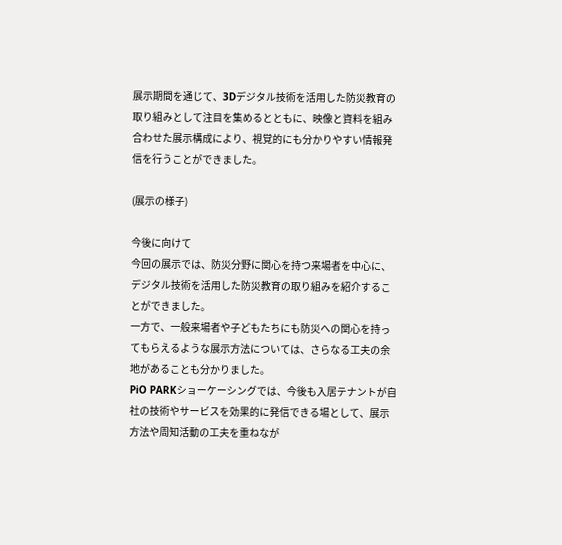展示期間を通じて、3Dデジタル技術を活用した防災教育の取り組みとして注目を集めるとともに、映像と資料を組み合わせた展示構成により、視覚的にも分かりやすい情報発信を行うことができました。

(展示の様子)

今後に向けて
今回の展示では、防災分野に関心を持つ来場者を中心に、デジタル技術を活用した防災教育の取り組みを紹介することができました。
一方で、一般来場者や子どもたちにも防災への関心を持ってもらえるような展示方法については、さらなる工夫の余地があることも分かりました。
PiO PARKショーケーシングでは、今後も入居テナントが自社の技術やサービスを効果的に発信できる場として、展示方法や周知活動の工夫を重ねなが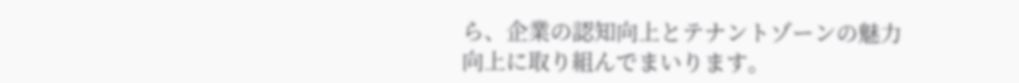ら、企業の認知向上とテナントゾーンの魅力向上に取り組んでまいります。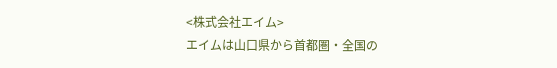<株式会社エイム>
エイムは山口県から首都圏・全国の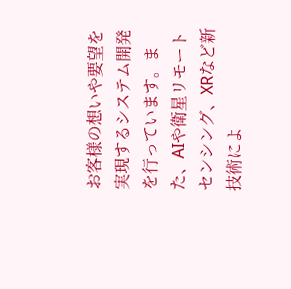お客様の想いや要望を実現するシステム開発を行っています。また、AIや衛星リモートセンシング、XRなど新技術によ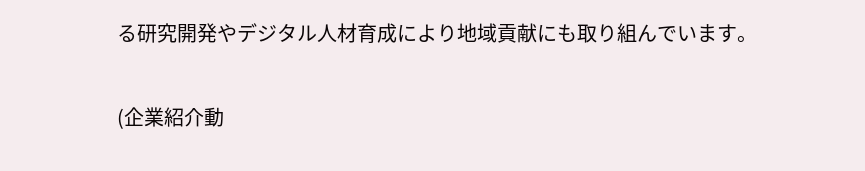る研究開発やデジタル人材育成により地域貢献にも取り組んでいます。


(企業紹介動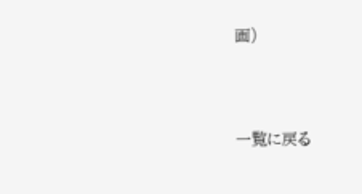画)



一覧に戻る